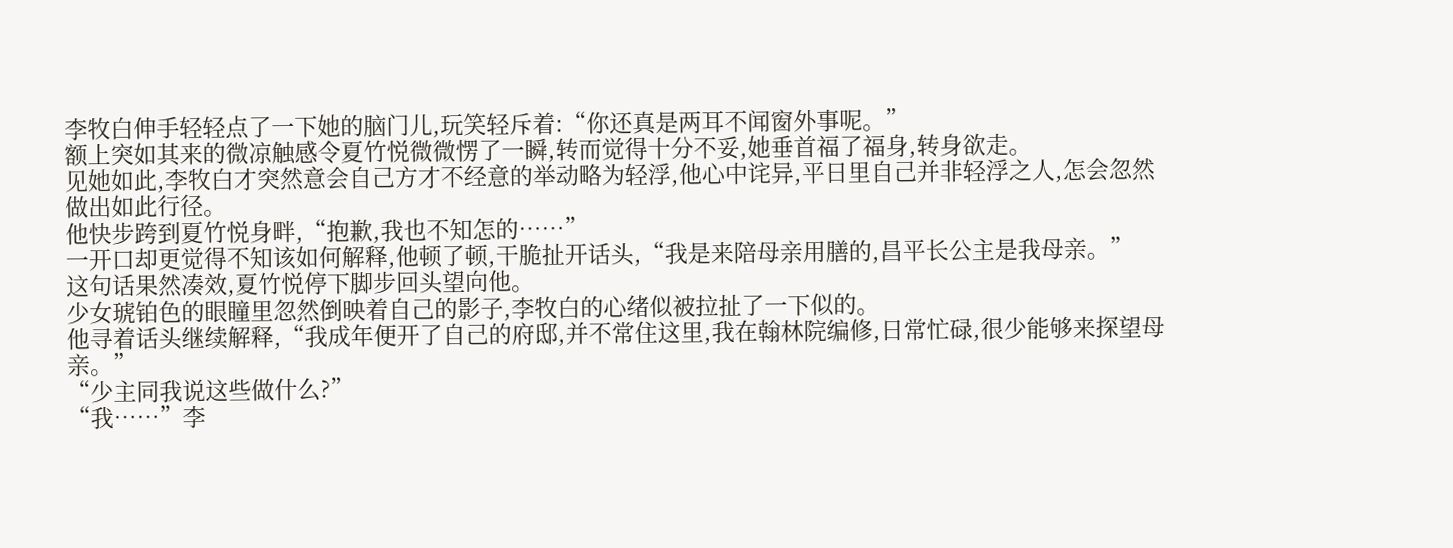李牧白伸手轻轻点了一下她的脑门儿,玩笑轻斥着:“你还真是两耳不闻窗外事呢。”
额上突如其来的微凉触感令夏竹悦微微愣了一瞬,转而觉得十分不妥,她垂首福了福身,转身欲走。
见她如此,李牧白才突然意会自己方才不经意的举动略为轻浮,他心中诧异,平日里自己并非轻浮之人,怎会忽然做出如此行径。
他快步跨到夏竹悦身畔,“抱歉,我也不知怎的……”
一开口却更觉得不知该如何解释,他顿了顿,干脆扯开话头,“我是来陪母亲用膳的,昌平长公主是我母亲。”
这句话果然凑效,夏竹悦停下脚步回头望向他。
少女琥铂色的眼瞳里忽然倒映着自己的影子,李牧白的心绪似被拉扯了一下似的。
他寻着话头继续解释,“我成年便开了自己的府邸,并不常住这里,我在翰林院编修,日常忙碌,很少能够来探望母亲。”
“少主同我说这些做什么?”
“我……”李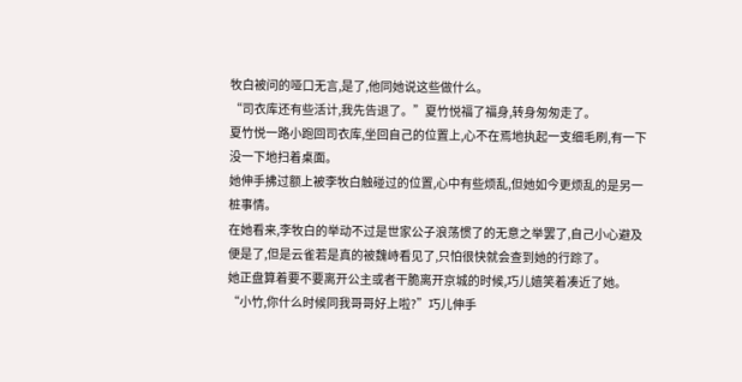牧白被问的哑口无言,是了,他同她说这些做什么。
“司衣库还有些活计,我先告退了。”夏竹悦福了福身,转身匆匆走了。
夏竹悦一路小跑回司衣库,坐回自己的位置上,心不在焉地执起一支细毛刷,有一下没一下地扫着桌面。
她伸手拂过额上被李牧白触碰过的位置,心中有些烦乱,但她如今更烦乱的是另一桩事情。
在她看来,李牧白的举动不过是世家公子浪荡惯了的无意之举罢了,自己小心避及便是了,但是云雀若是真的被魏峙看见了,只怕很快就会查到她的行踪了。
她正盘算着要不要离开公主或者干脆离开京城的时候,巧儿嬉笑着凑近了她。
“小竹,你什么时候同我哥哥好上啦?”巧儿伸手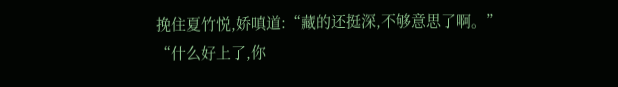挽住夏竹悦,娇嗔道:“藏的还挺深,不够意思了啊。”
“什么好上了,你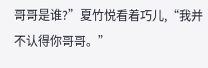哥哥是谁?”夏竹悦看着巧儿,“我并不认得你哥哥。”